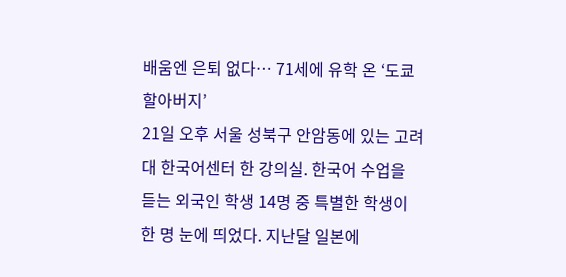배움엔 은퇴 없다… 71세에 유학 온 ‘도쿄 할아버지’
21일 오후 서울 성북구 안암동에 있는 고려대 한국어센터 한 강의실. 한국어 수업을 듣는 외국인 학생 14명 중 특별한 학생이 한 명 눈에 띄었다. 지난달 일본에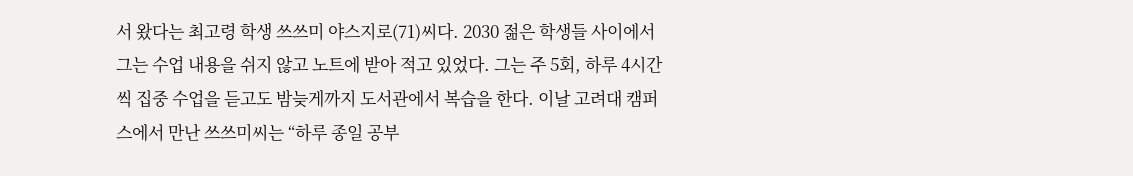서 왔다는 최고령 학생 쓰쓰미 야스지로(71)씨다. 2030 젊은 학생들 사이에서 그는 수업 내용을 쉬지 않고 노트에 받아 적고 있었다. 그는 주 5회, 하루 4시간씩 집중 수업을 듣고도 밤늦게까지 도서관에서 복습을 한다. 이날 고려대 캠퍼스에서 만난 쓰쓰미씨는 “하루 종일 공부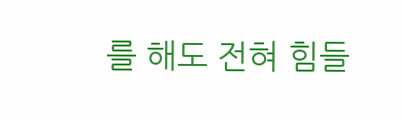를 해도 전혀 힘들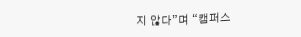지 않다”며 “캠퍼스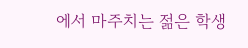에서 마주치는 젊은 학생